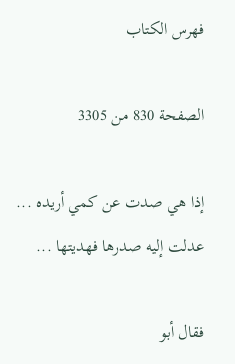فهرس الكتاب

الصفحة 830 من 3305

إذا هي صدت عن كمي أريده ... عدلت إليه صدرها فهديتها ...

فقال أبو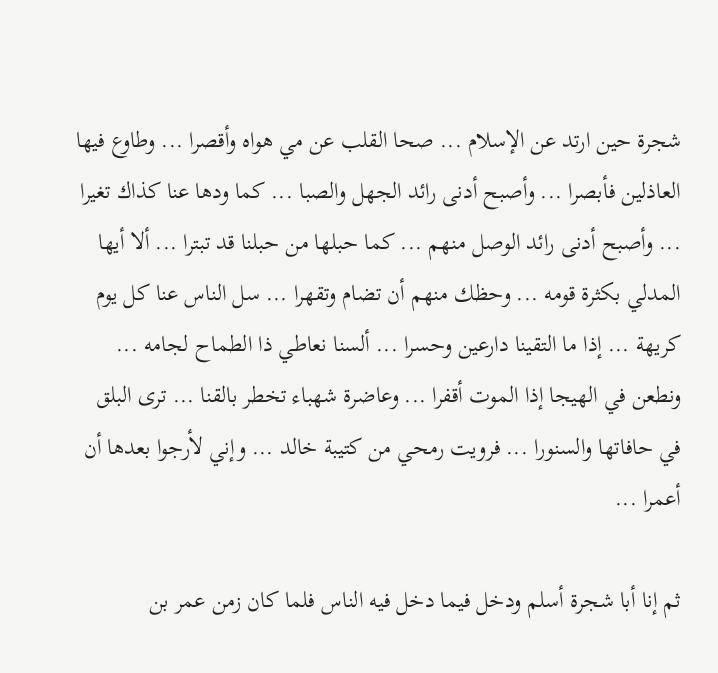شجرة حين ارتد عن الإسلام ... صحا القلب عن مي هواه وأقصرا ... وطاوع فيها العاذلين فأبصرا ... وأصبح أدنى رائد الجهل والصبا ... كما ودها عنا كذاك تغيرا ... وأصبح أدنى رائد الوصل منهم ... كما حبلها من حبلنا قد تبترا ... ألا أيها المدلي بكثرة قومه ... وحظك منهم أن تضام وتقهرا ... سل الناس عنا كل يوم كريهة ... إذا ما التقينا دارعين وحسرا ... ألسنا نعاطي ذا الطماح لجامه ... ونطعن في الهيجا إذا الموت أقفرا ... وعاضرة شهباء تخطر بالقنا ... ترى البلق في حافاتها والسنورا ... فرويت رمحي من كتيبة خالد ... وإني لأرجوا بعدها أن أعمرا ...

ثم إنا أبا شجرة أسلم ودخل فيما دخل فيه الناس فلما كان زمن عمر بن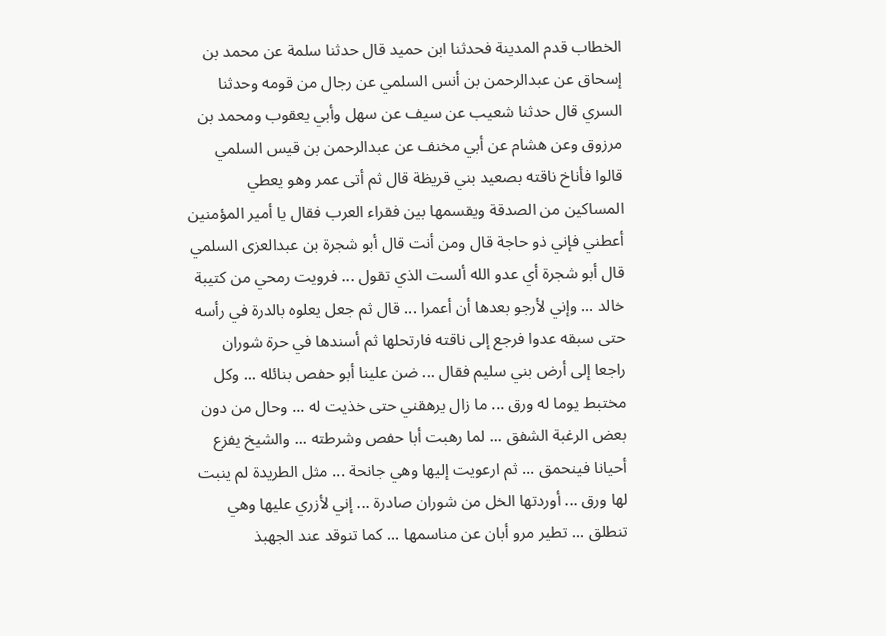الخطاب قدم المدينة فحدثنا ابن حميد قال حدثنا سلمة عن محمد بن إسحاق عن عبدالرحمن بن أنس السلمي عن رجال من قومه وحدثنا السري قال حدثنا شعيب عن سيف عن سهل وأبي يعقوب ومحمد بن مرزوق وعن هشام عن أبي مخنف عن عبدالرحمن بن قيس السلمي قالوا فأناخ ناقته بصعيد بني قريظة قال ثم أتى عمر وهو يعطي المساكين من الصدقة ويقسمها بين فقراء العرب فقال يا أمير المؤمنين أعطني فإني ذو حاجة قال ومن أنت قال أبو شجرة بن عبدالعزى السلمي قال أبو شجرة أي عدو الله ألست الذي تقول ... فرويت رمحي من كتيبة خالد ... وإني لأرجو بعدها أن أعمرا ... قال ثم جعل يعلوه بالدرة في رأسه حتى سبقه عدوا فرجع إلى ناقته فارتحلها ثم أسندها في حرة شوران راجعا إلى أرض بني سليم فقال ... ضن علينا أبو حفص بنائله ... وكل مختبط يوما له ورق ... ما زال يرهقني حتى خذيت له ... وحال من دون بعض الرغبة الشفق ... لما رهبت أبا حفص وشرطته ... والشيخ يفزع أحيانا فينحمق ... ثم ارعويت إليها وهي جانحة ... مثل الطريدة لم ينبت لها ورق ... أوردتها الخل من شوران صادرة ... إني لأزري عليها وهي تنطلق ... تطير مرو أبان عن مناسمها ... كما تنوقد عند الجهبذ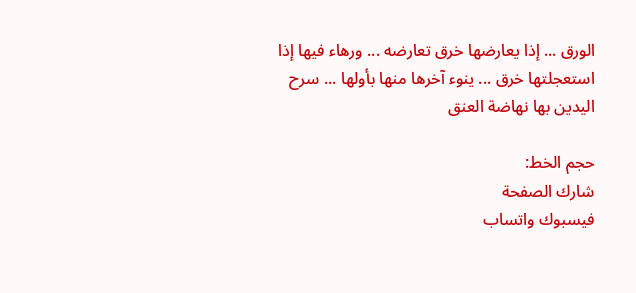الورق ... إذا يعارضها خرق تعارضه ... ورهاء فيها إذا استعجلتها خرق ... ينوء آخرها منها بأولها ... سرح اليدين بها نهاضة العنق

حجم الخط:
شارك الصفحة
فيسبوك واتساب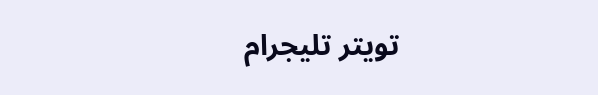تويتر تليجرام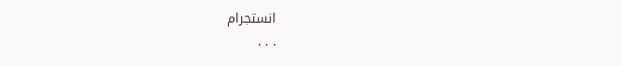انستجرام
. . .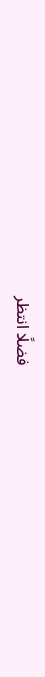فضلًا انتظر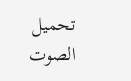تحميل الصوت